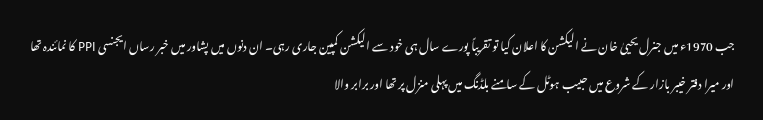جب 1970ء میں جنرل یحییٰ خان نے الیکشن کا اعلان کیا تو تقریباً پورے سال ہی خود سے الیکشن کمپین جاری رہی۔ ان دنوں میں پشاور میں خبر رساں ایجنسی PPI کا نمائندہ تھا اور میرا دفتر خیبر بازار کے شروع میں حبیب ہوٹل کے سامنے بلڈنگ میں پہلی منزل پر تھا اور برابر والا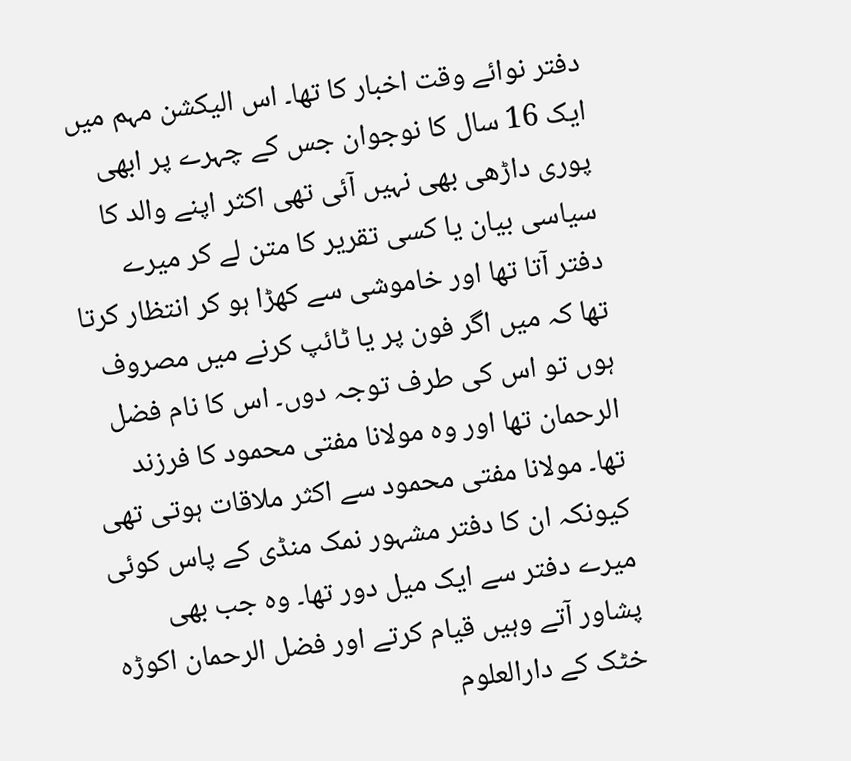دفتر نوائے وقت اخبار کا تھا۔ اس الیکشن مہم میں ایک 16 سال کا نوجوان جس کے چہرے پر ابھی پوری داڑھی بھی نہیں آئی تھی اکثر اپنے والد کا سیاسی بیان یا کسی تقریر کا متن لے کر میرے دفتر آتا تھا اور خاموشی سے کھڑا ہو کر انتظار کرتا تھا کہ میں اگر فون پر یا ٹائپ کرنے میں مصروف ہوں تو اس کی طرف توجہ دوں۔ اس کا نام فضل الرحمان تھا اور وہ مولانا مفتی محمود کا فرزند تھا۔ مولانا مفتی محمود سے اکثر ملاقات ہوتی تھی کیونکہ ان کا دفتر مشہور نمک منڈی کے پاس کوئی میرے دفتر سے ایک میل دور تھا۔ وہ جب بھی پشاور آتے وہیں قیام کرتے اور فضل الرحمان اکوڑہ خٹک کے دارالعلوم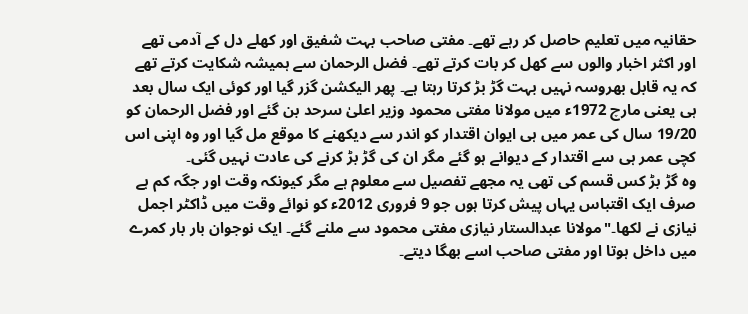حقانیہ میں تعلیم حاصل کر رہے تھے۔ مفتی صاحب بہت شفیق اور کھلے دل کے آدمی تھے اور اکثر اخبار والوں سے کھل کر بات کرتے تھے۔ فضل الرحمان سے ہمیشہ شکایت کرتے تھے کہ یہ قابل بھروسہ نہیں بہت گڑ بڑ کرتا رہتا ہے۔ پھر الیکشن گزر گیا اور کوئی ایک سال بعد ہی یعنی مارچ 1972ء میں مولانا مفتی محمود وزیر اعلیٰ سرحد بن گئے اور فضل الرحمان کو 19/20 سال کی عمر میں ہی ایوان اقتدار کو اندر سے دیکھنے کا موقع مل گیا اور وہ اپنی اس کچی عمر ہی سے اقتدار کے دیوانے ہو گئے مگر ان کی گڑ بڑ کرنے کی عادت نہیں گئی۔
وہ گڑ بڑ کس قسم کی تھی یہ مجھے تفصیل سے معلوم ہے مگر کیونکہ وقت اور جگہ کم ہے صرف ایک اقتباس یہاں پیش کرتا ہوں جو 9 فروری 2012ء کو نوائے وقت میں ڈاکٹر اجمل نیازی نے لکھا۔"مولانا عبدالستار نیازی مفتی محمود سے ملنے گئے۔ ایک نوجوان بار بار کمرے میں داخل ہوتا اور مفتی صاحب اسے بھگا دیتے۔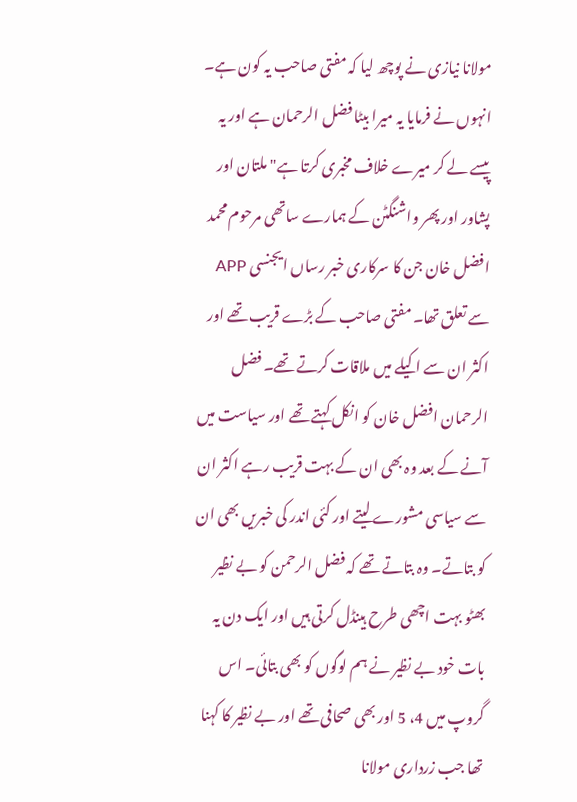مولانا نیازی نے پوچھ لیا کہ مفتی صاحب یہ کون ہے۔ انہوں نے فرمایا یہ میرا بیٹا فضل الرحمان ہے اور یہ پیسے لے کر میرے خلاف مخبری کرتا ہے"ملتان اور پشاور اور پھر واشنگٹن کے ہمارے ساتھی مرحوم محمد افضل خان جن کا سرکاری خبر رساں ایجنسی APP سے تعلق تھا۔ مفتی صاحب کے بڑے قریب تھے اور اکثر ان سے اکیلے میں ملاقات کرتے تھے۔ فضل الرحمان افضل خان کو انکل کہتے تھے اور سیاست میں آنے کے بعد وہ بھی ان کے بہت قریب رہے اکثر ان سے سیاسی مشورے لیتے اور کئی اندر کی خبریں بھی ان کو بتاتے۔ وہ بتاتے تھے کہ فضل الرحمن کو بے نظیر بھٹو بہت اچھی طرح ہینڈل کرتی ہیں اور ایک دن یہ بات خود بے نظیر نے ہم لوگوں کو بھی بتائی۔ اس گروپ میں 4، 5 اور بھی صحافی تھے اور بے نظیر کا کہنا تھا جب زرداری مولانا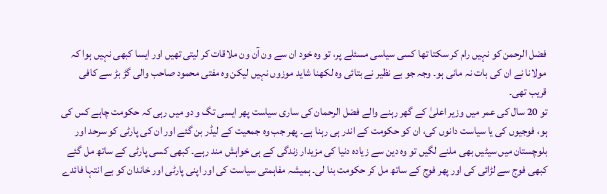فضل الرحمن کو نہیں رام کر سکتا تھا کسی سیاسی مسئلے پر، تو وہ خود ان سے ون آن ون ملاقات کر لیتی تھیں اور ایسا کبھی نہیں ہوا کہ مولانا نے ان کی بات نہ مانی ہو۔ وجہ جو بے نظیر نے بتائی وہ لکھنا شاید موزوں نہیں لیکن وہ مفتی محمود صاحب والی گڑ بڑ سے کافی قریب تھی۔
تو 20 سال کی عمر میں وزیر اعلیٰ کے گھر رہنے والے فضل الرحمان کی ساری سیاست پھر ایسی تگ و دو میں رہی کہ حکومت چاہے کس کی ہو، فوجیوں کی یا سیاست دانوں کی، ان کو حکومت کے اندر ہی رہنا ہے۔ پھر جب وہ جمعیت کے لیڈر بن گئے اور ان کی پارٹی کو سرحد اور بلوچستان میں سیٹیں بھی ملنے لگیں تو وہ دین سے زیادہ دنیا کی مزیدار زندگی کے ہی خواہش مند رہے۔ کبھی کسی پارٹی کے ساتھ مل گئے کبھی فوج سے لڑائی کی اور پھر فوج کے ساتھ مل کر حکومت بنا لی۔ ہمیشہ مفاہمتی سیاست کی اور اپنی پارٹی اور خاندان کو بے انتہا فائدے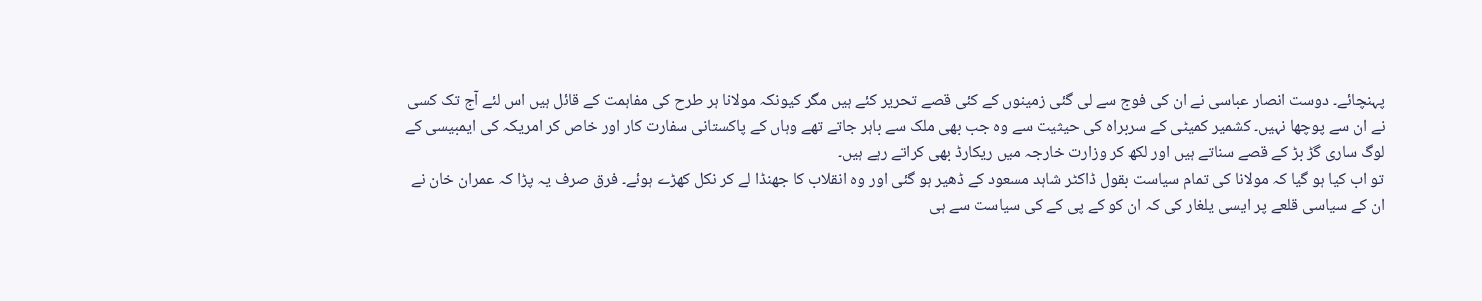پہنچائے۔ دوست انصار عباسی نے ان کی فوج سے لی گئی زمینوں کے کئی قصے تحریر کئے ہیں مگر کیونکہ مولانا ہر طرح کی مفاہمت کے قائل ہیں اس لئے آج تک کسی نے ان سے پوچھا نہیں۔ کشمیر کمیٹی کے سربراہ کی حیثیت سے وہ جب بھی ملک سے باہر جاتے تھے وہاں کے پاکستانی سفارت کار اور خاص کر امریکہ کی ایمبیسی کے لوگ ساری گڑ بڑ کے قصے سناتے ہیں اور لکھ کر وزارت خارجہ میں ریکارڈ بھی کراتے رہے ہیں۔
تو اب کیا ہو گیا کہ مولانا کی تمام سیاست بقول ڈاکٹر شاہد مسعود کے ڈھیر ہو گئی اور وہ انقلاب کا جھنڈا لے کر نکل کھڑے ہوئے۔ فرق صرف یہ پڑا کہ عمران خان نے ان کے سیاسی قلعے پر ایسی یلغار کی کہ ان کو کے پی کے کی سیاست سے ہی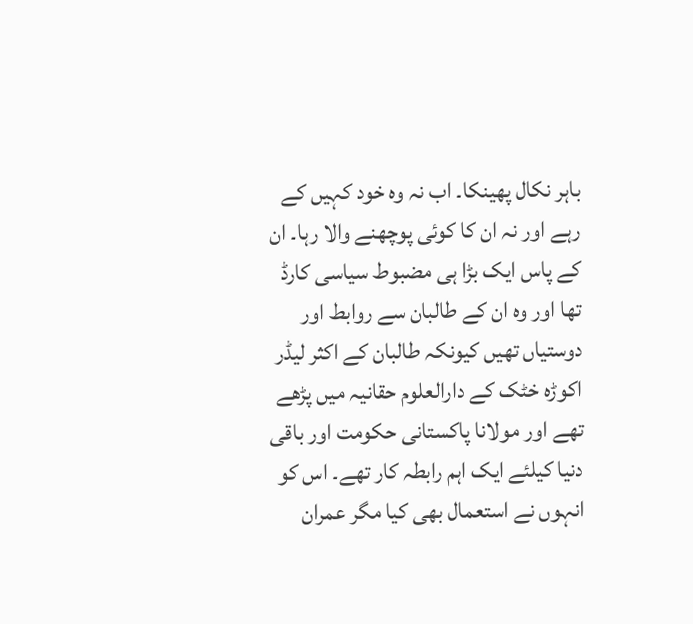باہر نکال پھینکا۔ اب نہ وہ خود کہیں کے رہے اور نہ ان کا کوئی پوچھنے والا رہا۔ ان کے پاس ایک بڑا ہی مضبوط سیاسی کارڈ تھا اور وہ ان کے طالبان سے روابط اور دوستیاں تھیں کیونکہ طالبان کے اکثر لیڈر اکوڑہ خٹک کے دارالعلوم حقانیہ میں پڑھے تھے اور مولانا پاکستانی حکومت اور باقی دنیا کیلئے ایک اہم رابطہ کار تھے۔ اس کو انہوں نے استعمال بھی کیا مگر عمران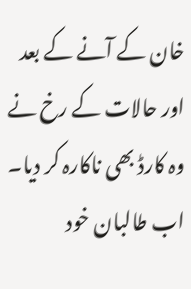خان کے آنے کے بعد اور حالات کے رخ نے وہ کارڈ بھی ناکارہ کر دیا۔ اب طالبان خود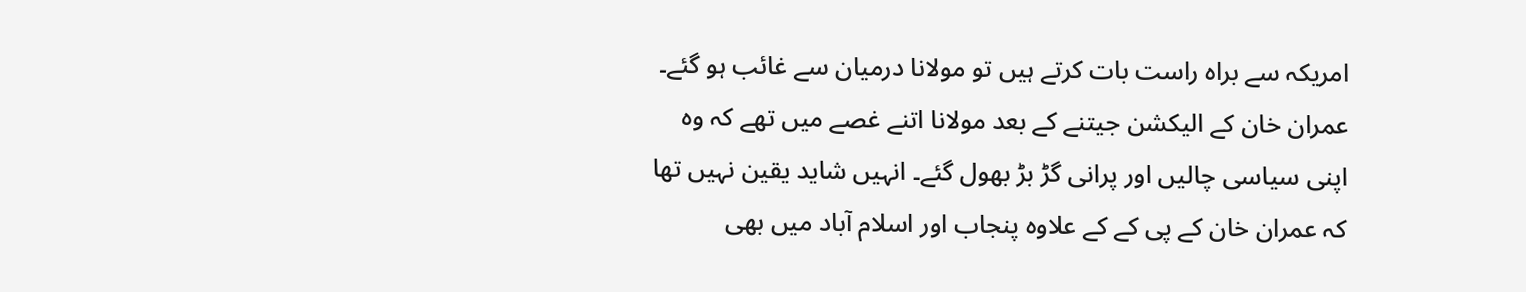امریکہ سے براہ راست بات کرتے ہیں تو مولانا درمیان سے غائب ہو گئے۔ عمران خان کے الیکشن جیتنے کے بعد مولانا اتنے غصے میں تھے کہ وہ اپنی سیاسی چالیں اور پرانی گڑ بڑ بھول گئے۔ انہیں شاید یقین نہیں تھا کہ عمران خان کے پی کے کے علاوہ پنجاب اور اسلام آباد میں بھی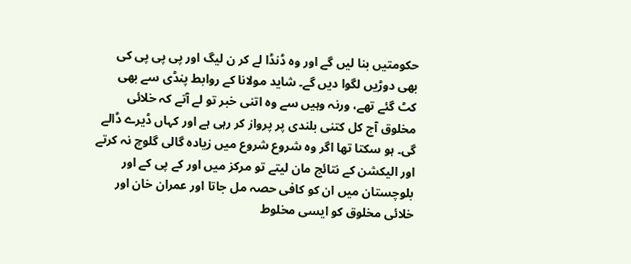حکومتیں بنا لیں گے اور وہ ڈنڈا لے کر ن لیگ اور پی پی پی کی بھی دوڑیں لگوا دیں گے۔ شاید مولانا کے روابط پنڈی سے بھی کٹ گئے تھے، ورنہ وہیں سے وہ اتنی خبر تو لے آتے کہ خلائی مخلوق آج کل کتنی بلندی پر پرواز کر رہی ہے اور کہاں ڈیرے ڈالے گی۔ ہو سکتا تھا اگر وہ شروع شروع میں زیادہ گالی گلوچ نہ کرتے اور الیکشن کے نتائج مان لیتے تو مرکز میں اور کے پی کے اور بلوچستان میں ان کو کافی حصہ مل جاتا اور عمران خان اور خلائی مخلوق کو ایسی مخلوط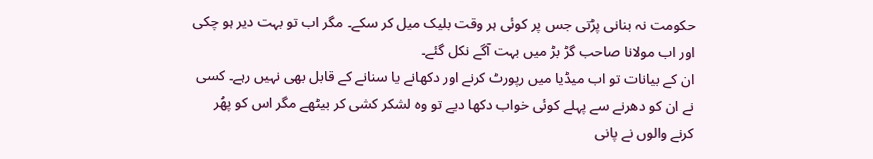حکومت نہ بنانی پڑتی جس پر کوئی ہر وقت بلیک میل کر سکے۔ مگر اب تو بہت دیر ہو چکی اور اب مولانا صاحب گڑ بڑ میں بہت آگے نکل گئے۔
ان کے بیانات تو اب میڈیا میں رپورٹ کرنے اور دکھانے یا سنانے کے قابل بھی نہیں رہے۔ کسی نے ان کو دھرنے سے پہلے کوئی خواب دکھا دیے تو وہ لشکر کشی کر بیٹھے مگر اس کو پھُر کرنے والوں نے پانی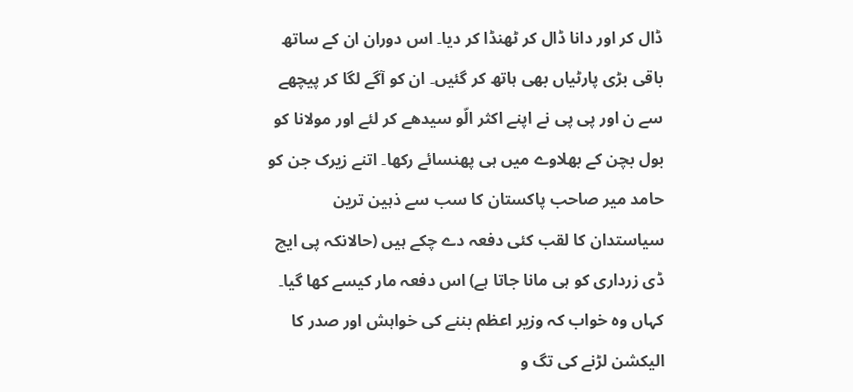ڈال کر اور دانا ڈال کر ٹھنڈا کر دیا۔ اس دوران ان کے ساتھ باقی بڑی پارٹیاں بھی ہاتھ کر گئیں۔ ان کو آگے لگا کر پیچھے سے ن اور پی پی نے اپنے اکثر الّو سیدھے کر لئے اور مولانا کو بول بچن کے بھلاوے میں ہی پھنسائے رکھا۔ اتنے زیرک جن کو حامد میر صاحب پاکستان کا سب سے ذہین ترین سیاستدان کا لقب کئی دفعہ دے چکے ہیں (حالانکہ پی ایچ ڈی زرداری کو ہی مانا جاتا ہے) اس دفعہ مار کیسے کھا گیا۔ کہاں وہ خواب کہ وزیر اعظم بننے کی خواہش اور صدر کا الیکشن لڑنے کی تگ و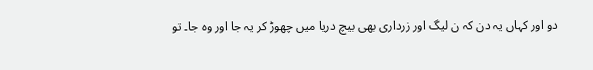دو اور کہاں یہ دن کہ ن لیگ اور زرداری بھی بیچ دریا میں چھوڑ کر یہ جا اور وہ جا۔ تو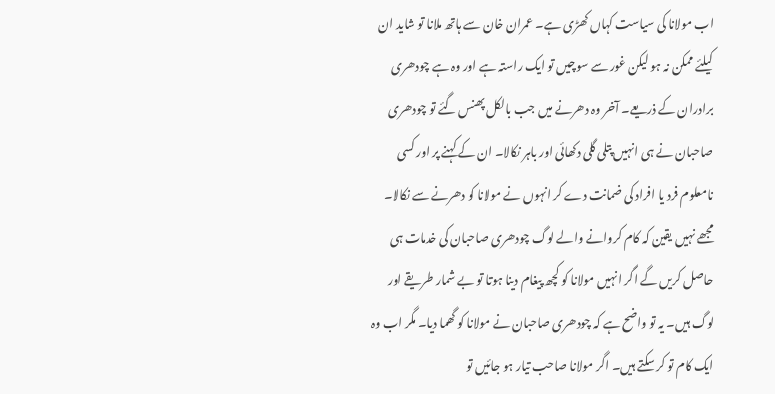اب مولانا کی سیاست کہاں کھڑی ہے۔ عمران خان سے ہاتھ ملانا تو شاید ان کیلئے ممکن نہ ہو لیکن غور سے سوچیں تو ایک راستہ ہے اور وہ ہے چودھری برادران کے ذریعے۔ آخر وہ دھرنے میں جب بالکل پھنس گئے تو چودھری صاحبان نے ہی انہیں پتلی گلی دکھائی اور باہر نکالا۔ ان کے کہنے پر اور کسی نامعلوم فرد یا افراد کی ضمانت دے کر انہوں نے مولانا کو دھرنے سے نکالا۔
مجھے نہیں یقین کہ کام کروانے والے لوگ چودھری صاحبان کی خدمات ہی حاصل کریں گے اگر انہیں مولانا کو کچھ پیغام دینا ہوتا تو بے شمار طریقے اور لوگ ہیں۔ یہ تو واضح ہے کہ چودھری صاحبان نے مولانا کو گھما دیا۔ مگر اب وہ ایک کام تو کر سکتے ہیں۔ اگر مولانا صاحب تیار ہو جائیں تو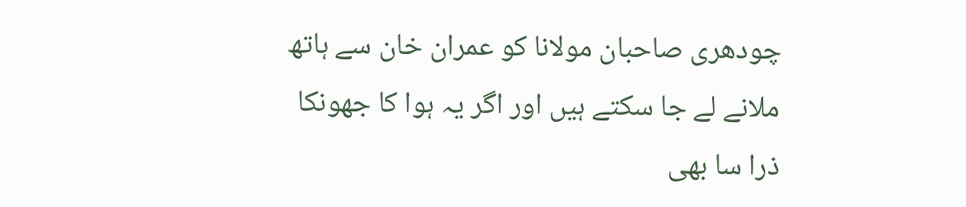چودھری صاحبان مولانا کو عمران خان سے ہاتھ ملانے لے جا سکتے ہیں اور اگر یہ ہوا کا جھونکا ذرا سا بھی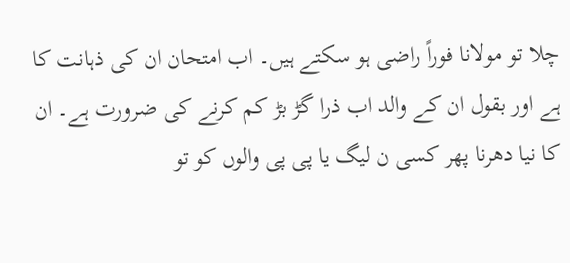چلا تو مولانا فوراً راضی ہو سکتے ہیں۔ اب امتحان ان کی ذہانت کا ہے اور بقول ان کے والد اب ذرا گڑ بڑ کم کرنے کی ضرورت ہے۔ ان کا نیا دھرنا پھر کسی ن لیگ یا پی پی والوں کو تو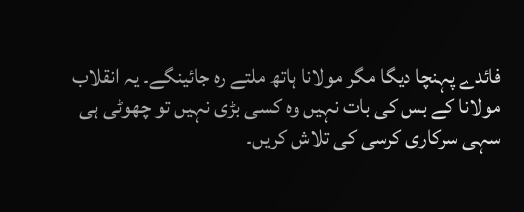فائدے پہنچا دیگا مگر مولانا ہاتھ ملتے رہ جائینگے۔ یہ انقلاب مولانا کے بس کی بات نہیں وہ کسی بڑی نہیں تو چھوٹی ہی سہی سرکاری کرسی کی تلاش کریں۔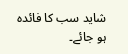شاید سب کا فائدہ ہو جائے۔